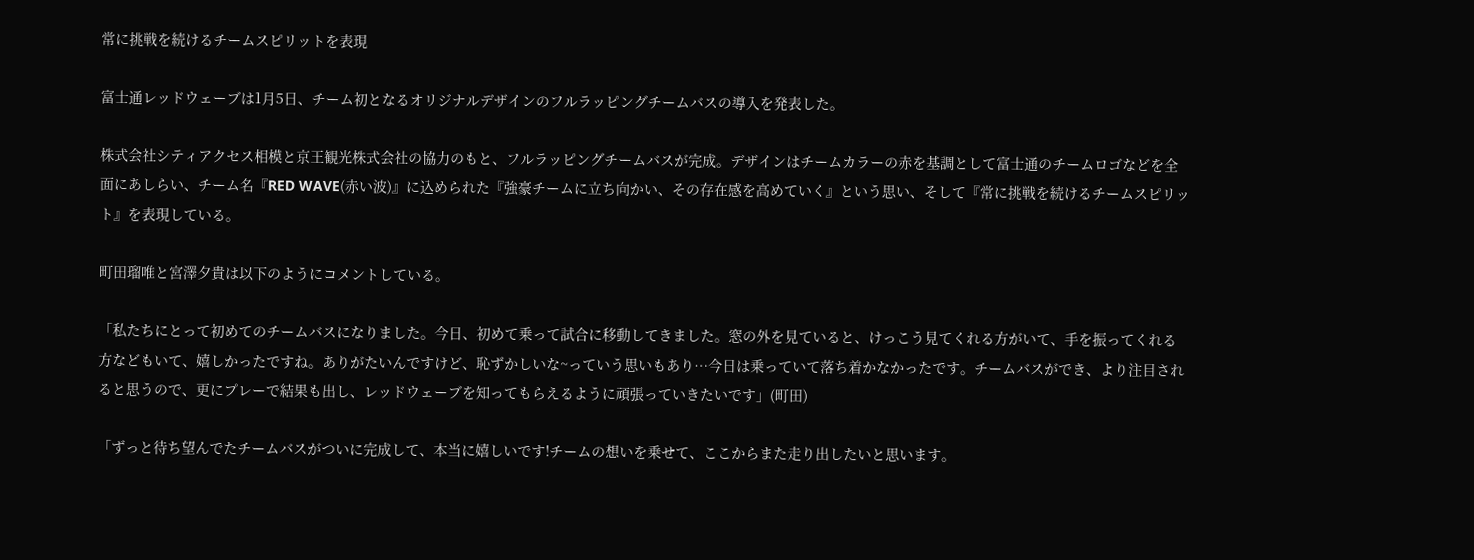常に挑戦を続けるチームスピリットを表現

富士通レッドウェーブは1月5日、チーム初となるオリジナルデザインのフルラッピングチームバスの導入を発表した。

株式会社シティアクセス相模と京王観光株式会社の協力のもと、フルラッピングチームバスが完成。デザインはチームカラーの赤を基調として富士通のチームロゴなどを全面にあしらい、チーム名『RED WAVE(赤い波)』に込められた『強豪チームに立ち向かい、その存在感を高めていく』という思い、そして『常に挑戦を続けるチームスピリット』を表現している。

町田瑠唯と宮澤夕貴は以下のようにコメントしている。

「私たちにとって初めてのチームバスになりました。今日、初めて乗って試合に移動してきました。窓の外を見ていると、けっこう見てくれる方がいて、手を振ってくれる方などもいて、嬉しかったですね。ありがたいんですけど、恥ずかしいな~っていう思いもあり…今日は乗っていて落ち着かなかったです。チームバスができ、より注目されると思うので、更にプレーで結果も出し、レッドウェーブを知ってもらえるように頑張っていきたいです」(町田)

「ずっと待ち望んでたチームバスがついに完成して、本当に嬉しいです!チームの想いを乗せて、ここからまた走り出したいと思います。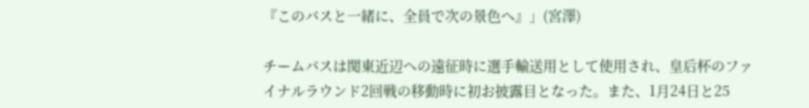『このバスと一緒に、全員で次の景色へ』」(宮澤)

チームバスは関東近辺への遠征時に選手輸送用として使用され、皇后杯のファイナルラウンド2回戦の移動時に初お披露目となった。また、1月24日と25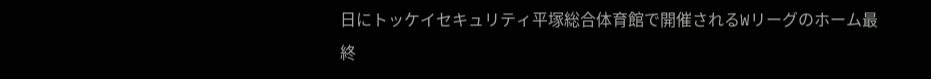日にトッケイセキュリティ平塚総合体育館で開催されるWリーグのホーム最終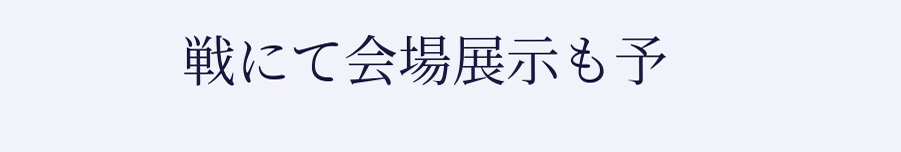戦にて会場展示も予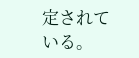定されている。